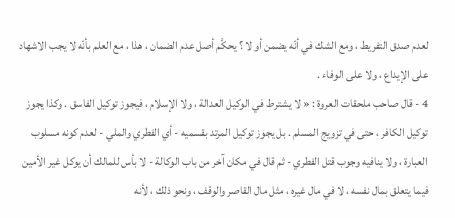لعدم صدق التفريط ، ومع الشك في أنّه يضمن أو لا ؟ يحكَّم أصل عدم الضمان ، هذا ، مع العلم بأنّه لا يجب الاشهاد على الإيداع ، ولا على الوفاء .
4 - قال صاحب ملحقات العروة : « لا يشترط في الوكيل العدالة ، ولا الإسلام ، فيجوز توكيل الفاسق . وكذا يجوز توكيل الكافر ، حتى في تزويج المسلم . بل يجوز توكيل المرتد بقسميه - أي الفطري والملي - لعدم كونه مسلوب العبارة ، ولا ينافيه وجوب قتل الفطري - ثم قال في مكان آخر من باب الوكالة - لا بأس للمالك أن يوكل غير الأمين فيما يتعلق بمال نفسه ، لا في مال غيره ، مثل مال القاصر والوقف ، ونحو ذلك ، لأنه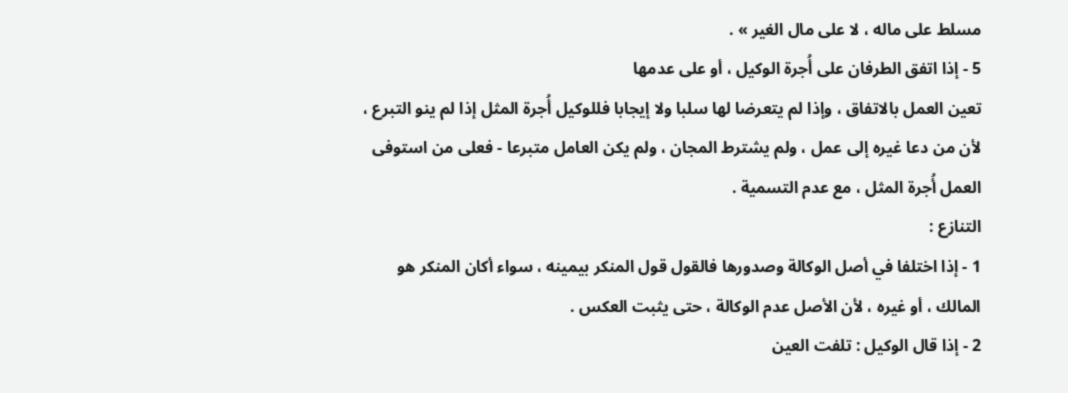مسلط على ماله ، لا على مال الغير » .
5 - إذا اتفق الطرفان على أُجرة الوكيل ، أو على عدمها
تعين العمل بالاتفاق ، وإذا لم يتعرضا لها سلبا ولا إيجابا فللوكيل أُجرة المثل إذا لم ينو التبرع ، لأن من دعا غيره إلى عمل ، ولم يشترط المجان ، ولم يكن العامل متبرعا - فعلى من استوفى العمل أُجرة المثل ، مع عدم التسمية .
التنازع :
1 - إذا اختلفا في أصل الوكالة وصدورها فالقول قول المنكر بيمينه ، سواء أكان المنكر هو المالك ، أو غيره ، لأن الأصل عدم الوكالة ، حتى يثبت العكس .
2 - إذا قال الوكيل : تلفت العين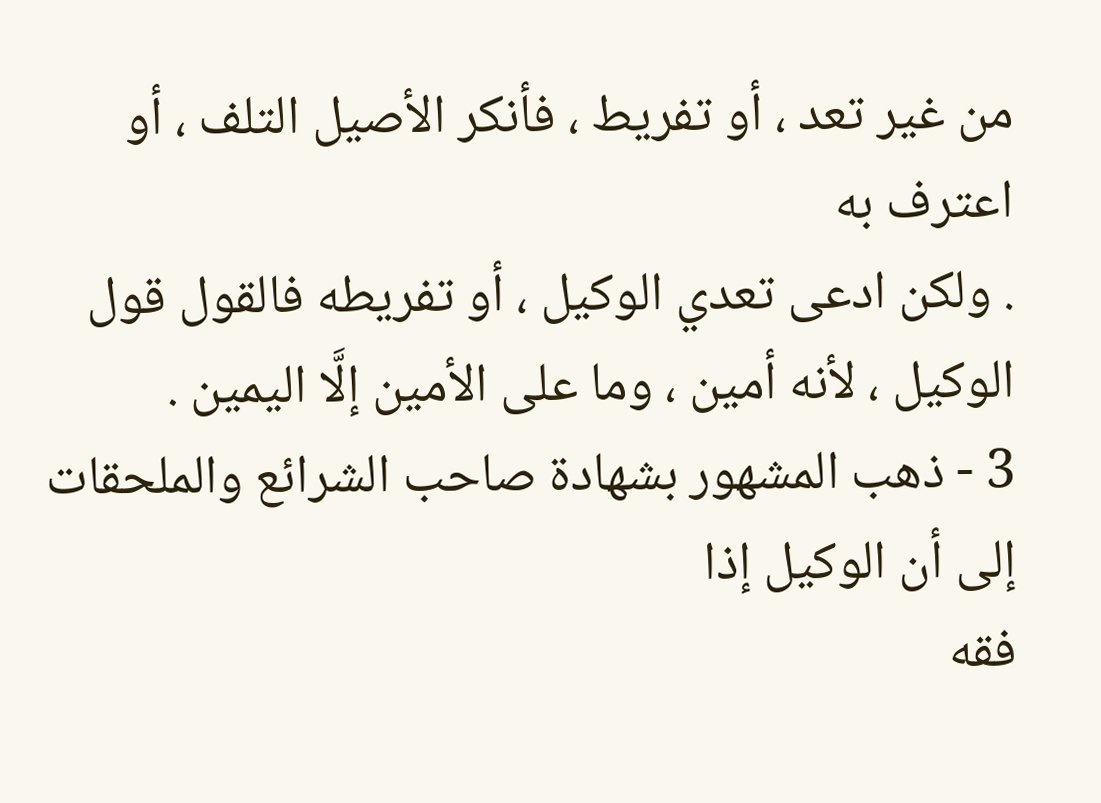من غير تعد ، أو تفريط ، فأنكر الأصيل التلف ، أو اعترف به
. ولكن ادعى تعدي الوكيل ، أو تفريطه فالقول قول الوكيل ، لأنه أمين ، وما على الأمين إلَّا اليمين .
3 - ذهب المشهور بشهادة صاحب الشرائع والملحقات إلى أن الوكيل إذا
فقه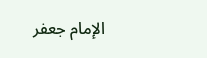الإمام جعفر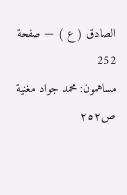الصادق ( ع ) — صفحة 252
مساهمون: محمد جواد مغنية
ص٢٥٢